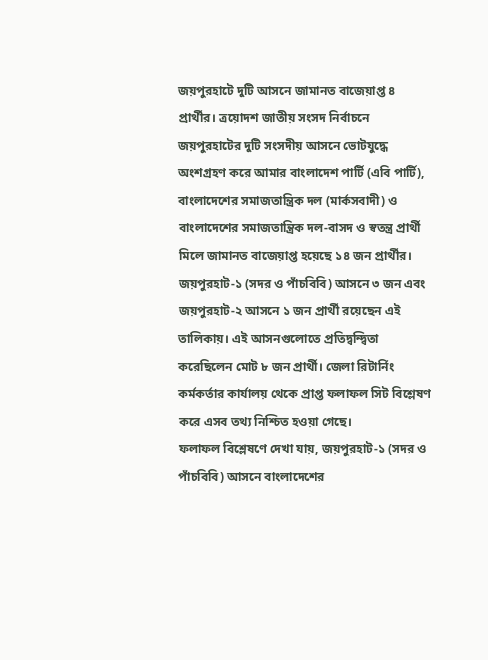জয়পুরহাটে দুটি আসনে জামানত বাজেয়াপ্ত ৪ প্রার্থীর। ত্রয়োদশ জাতীয় সংসদ নির্বাচনে জয়পুরহাটের দুটি সংসদীয় আসনে ভোটযুদ্ধে অংশগ্রহণ করে আমার বাংলাদেশ পার্টি (এবি পার্টি), বাংলাদেশের সমাজতান্ত্রিক দল (মার্কসবাদী) ও বাংলাদেশের সমাজতান্ত্রিক দল-বাসদ ও স্বতন্ত্র প্রার্থী মিলে জামানত বাজেয়াপ্ত হয়েছে ১৪ জন প্রার্থীর।
জয়পুরহাট-১ (সদর ও পাঁচবিবি) আসনে ৩ জন এবং জয়পুরহাট-২ আসনে ১ জন প্রার্থী রয়েছেন এই তালিকায়। এই আসনগুলোতে প্রতিদ্বন্দ্বিতা করেছিলেন মোট ৮ জন প্রার্থী। জেলা রিটার্নিং কর্মকর্তার কার্যালয় থেকে প্রাপ্ত ফলাফল সিট বিশ্লেষণ করে এসব তথ্য নিশ্চিত হওয়া গেছে।
ফলাফল বিশ্লেষণে দেখা যায়, জয়পুরহাট-১ (সদর ও পাঁচবিবি) আসনে বাংলাদেশের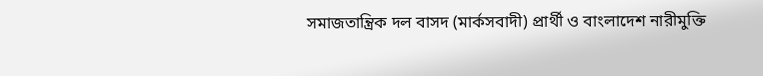সমাজতান্ত্রিক দল বাসদ (মার্কসবাদী) প্রার্থী ও বাংলাদেশ নারীমুক্তি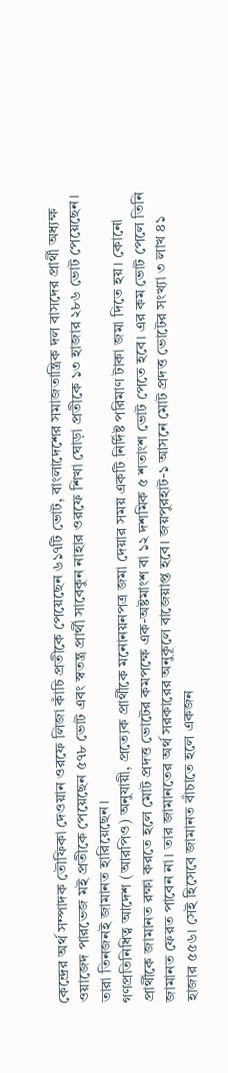কেন্দ্রের অর্থ সম্পাদক তৌফিকা দেওয়ান ওরফে লিজা কাঁচি প্রতীকে পেয়েছেন ৬১৭টি ভোট, বাংলাদেশের সমাজতান্ত্রিক দল বাসদের প্রার্থী অধ্যক্ষ ওয়াজেদ পারভেজ মই প্রতীকে পেয়েছেন ৫৭৮ ভোট এবং স্বতন্ত্র প্রার্থী সাবেকুন নাহার ওরফে শিখা ঘোড়া প্রতীকে ১৩ হাজার ২৮৬ ভোট পেয়েছেন। তারা তিনজনই জামানত হারিয়েছেন।
গণপ্রতিনিধিত্ব আদেশ (আরপিও) অনুযায়ী, প্রত্যেক প্রার্থীকে মনোনয়নপত্র জমা দেয়ার সময় একটি নির্দিষ্ট পরিমাণ টাকা জমা দিতে হয়। কোনো প্রার্থীকে জামানত রক্ষা করতে হলে মোট প্রদত্ত ভোটের কমপক্ষে এক-অষ্টমাংশ বা ১২ দশমিক ৫ শতাংশ ভোট পেতে হবে। এর কম ভোট পেলে তিনি জামানত ফেরত পাবেন না। তার জামানতের অর্থ সরকারের অনুকূলে বাজেয়াপ্ত হবে। জয়পুরহাট-১ আসনে মোট প্রদত্ত ভোটের সংখ্যা ৩ লাখ ৪১ হাজার ৫৫৬। সেই হিসেবে জামানত বাঁচাতে হলে একজন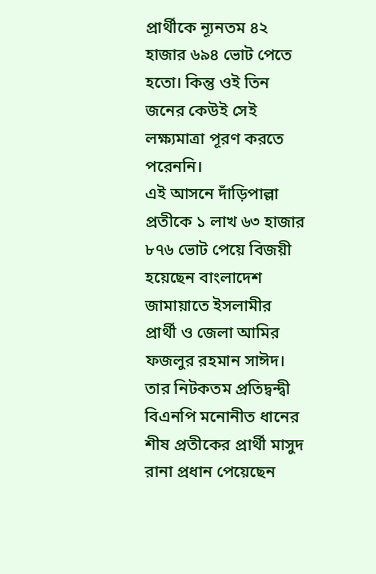প্রার্থীকে ন্যূনতম ৪২ হাজার ৬৯৪ ভোট পেতে হতো। কিন্তু ওই তিন জনের কেউই সেই লক্ষ্যমাত্রা পূরণ করতে পরেননি।
এই আসনে দাঁড়িপাল্লা প্রতীকে ১ লাখ ৬৩ হাজার ৮৭৬ ভোট পেয়ে বিজয়ী হয়েছেন বাংলাদেশ জামায়াতে ইসলামীর প্রার্থী ও জেলা আমির ফজলুর রহমান সাঈদ। তার নিটকতম প্রতিদ্বন্দ্বী বিএনপি মনোনীত ধানের শীষ প্রতীকের প্রার্থী মাসুদ রানা প্রধান পেয়েছেন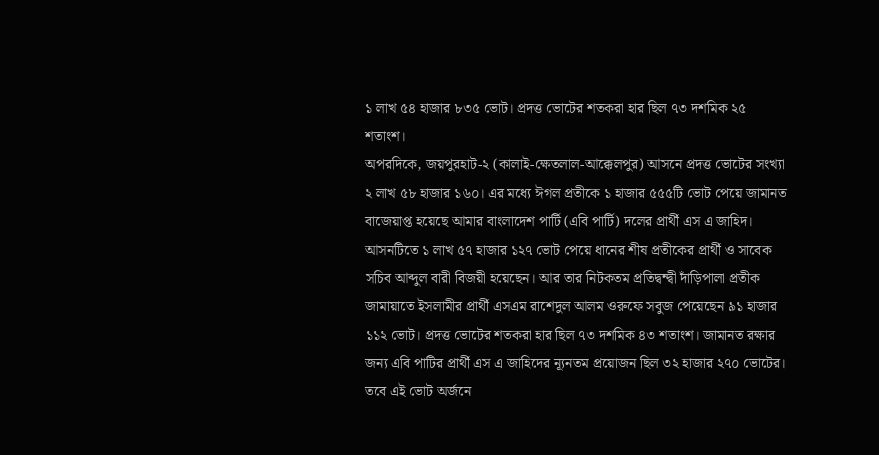১ লাখ ৫৪ হাজার ৮৩৫ ভোট। প্রদত্ত ভোটের শতকরা হার ছিল ৭৩ দশমিক ২৫ শতাংশ।
অপরদিকে, জয়পুরহাট-২ (কালাই-ক্ষেতলাল-আক্কেলপুর) আসনে প্রদত্ত ভোটের সংখ্যা ২ লাখ ৫৮ হাজার ১৬০। এর মধ্যে ঈগল প্রতীকে ১ হাজার ৫৫৫টি ভোট পেয়ে জামানত বাজেয়াপ্ত হয়েছে আমার বাংলাদেশ পার্টি (এবি পার্টি) দলের প্রার্থী এস এ জাহিদ। আসনটিতে ১ লাখ ৫৭ হাজার ১২৭ ভোট পেয়ে ধানের শীষ প্রতীকের প্রার্থী ও সাবেক সচিব আব্দুল বারী বিজয়ী হয়েছেন। আর তার নিটকতম প্রতিদ্বন্দ্বী দাঁড়িপালা প্রতীক জামায়াতে ইসলামীর প্রার্থী এসএম রাশেদুল আলম ওরুফে সবুজ পেয়েছেন ৯১ হাজার ১১২ ভোট। প্রদত্ত ভোটের শতকরা হার ছিল ৭৩ দশমিক ৪৩ শতাংশ। জামানত রক্ষার জন্য এবি পাটির প্রার্থী এস এ জাহিদের ন্যূনতম প্রয়োজন ছিল ৩২ হাজার ২৭০ ভোটের। তবে এই ভোট অর্জনে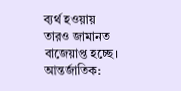ব্যর্থ হওয়ায় তারও জামানত বাজেয়াপ্ত হচ্ছে।
আন্তর্জাতিক: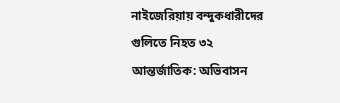নাইজেরিয়ায় বন্দুকধারীদের গুলিতে নিহত ৩২
আন্তর্জাতিক: অভিবাসন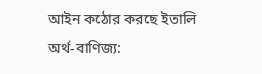আইন কঠোর করছে ইতালি
অর্থ-বাণিজ্য: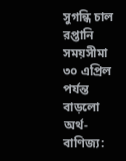সুগন্ধি চাল রপ্তানি সময়সীমা ৩০ এপ্রিল পর্যন্ত বাড়লো
অর্থ-বাণিজ্য: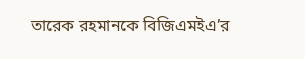তারেক রহমানকে বিজিএমইএ’র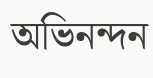অভিনন্দন